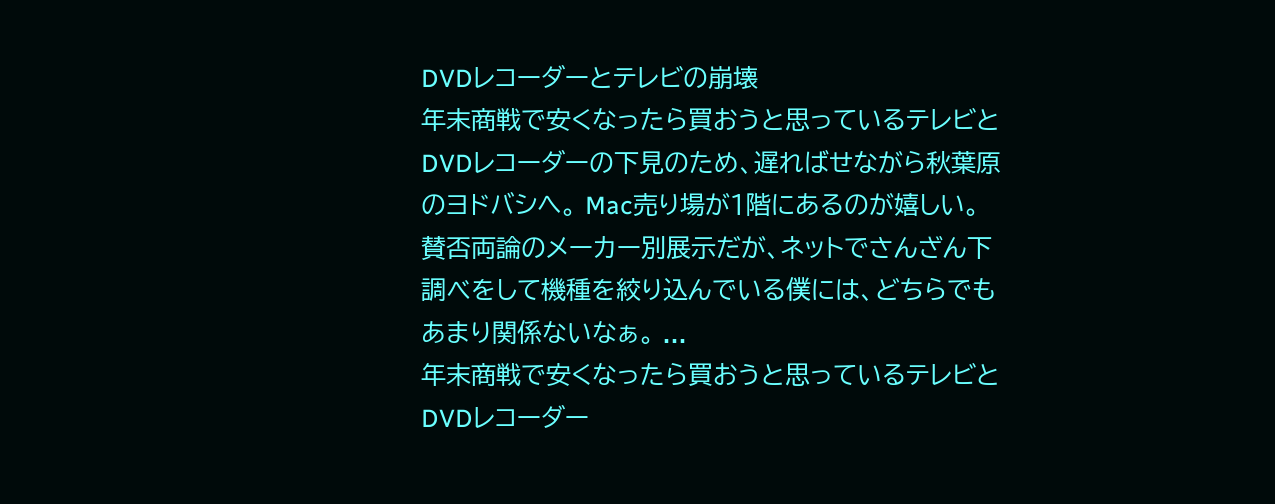DVDレコーダーとテレビの崩壊
年末商戦で安くなったら買おうと思っているテレビとDVDレコーダーの下見のため、遅ればせながら秋葉原のヨドバシへ。 Mac売り場が1階にあるのが嬉しい。 賛否両論のメーカー別展示だが、ネットでさんざん下調べをして機種を絞り込んでいる僕には、どちらでもあまり関係ないなぁ。 ...
年末商戦で安くなったら買おうと思っているテレビとDVDレコーダー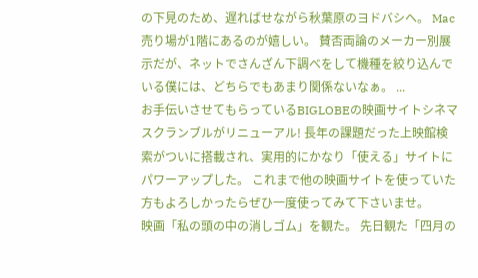の下見のため、遅ればせながら秋葉原のヨドバシへ。 Mac売り場が1階にあるのが嬉しい。 賛否両論のメーカー別展示だが、ネットでさんざん下調べをして機種を絞り込んでいる僕には、どちらでもあまり関係ないなぁ。 ...
お手伝いさせてもらっているBIGLOBEの映画サイトシネマスクランブルがリニューアル! 長年の課題だった上映館検索がついに搭載され、実用的にかなり「使える」サイトにパワーアップした。 これまで他の映画サイトを使っていた方もよろしかったらぜひ一度使ってみて下さいませ。
映画「私の頭の中の消しゴム」を観た。 先日観た「四月の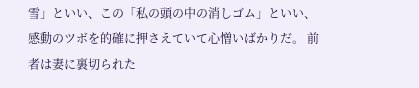雪」といい、この「私の頭の中の消しゴム」といい、感動のツボを的確に押さえていて心憎いばかりだ。 前者は妻に裏切られた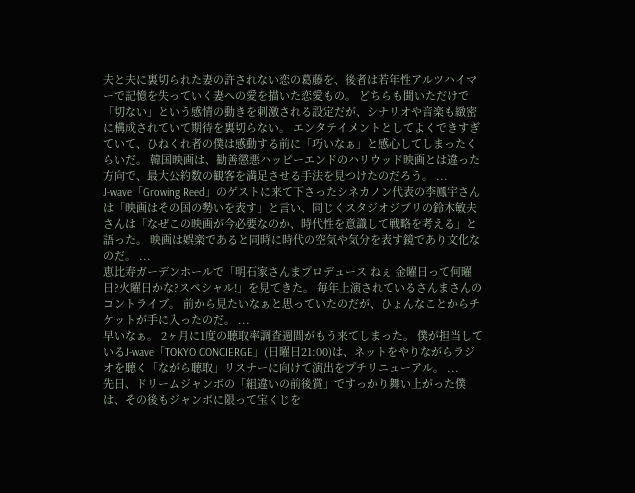夫と夫に裏切られた妻の許されない恋の葛藤を、後者は若年性アルツハイマーで記憶を失っていく妻への愛を描いた恋愛もの。 どちらも聞いただけで「切ない」という感情の動きを刺激される設定だが、シナリオや音楽も緻密に構成されていて期待を裏切らない。 エンタテイメントとしてよくできすぎていて、ひねくれ者の僕は感動する前に「巧いなぁ」と感心してしまったくらいだ。 韓国映画は、勧善懲悪ハッピーエンドのハリウッド映画とは違った方向で、最大公約数の観客を満足させる手法を見つけたのだろう。 ...
J-wave「Growing Reed」のゲストに来て下さったシネカノン代表の李鳳宇さんは「映画はその国の勢いを表す」と言い、同じくスタジオジブリの鈴木敏夫さんは「なぜこの映画が今必要なのか、時代性を意識して戦略を考える」と語った。 映画は娯楽であると同時に時代の空気や気分を表す鏡であり文化なのだ。 ...
恵比寿ガーデンホールで「明石家さんまプロデュース ねぇ 金曜日って何曜日?火曜日かな?スペシャル!」を見てきた。 毎年上演されているさんまさんのコントライブ。 前から見たいなぁと思っていたのだが、ひょんなことからチケットが手に入ったのだ。 ...
早いなぁ。 2ヶ月に1度の聴取率調査週間がもう来てしまった。 僕が担当しているJ-wave「TOKYO CONCIERGE」(日曜日21:00)は、ネットをやりながらラジオを聴く「ながら聴取」リスナーに向けて演出をプチリニューアル。 ...
先日、ドリームジャンボの「組違いの前後賞」ですっかり舞い上がった僕は、その後もジャンボに限って宝くじを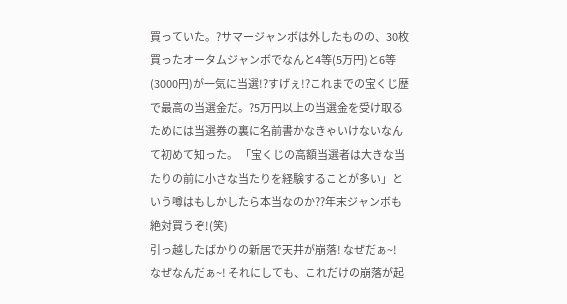買っていた。?サマージャンボは外したものの、30枚買ったオータムジャンボでなんと4等(5万円)と6等(3000円)が一気に当選!?すげぇ!?これまでの宝くじ歴で最高の当選金だ。?5万円以上の当選金を受け取るためには当選券の裏に名前書かなきゃいけないなんて初めて知った。 「宝くじの高額当選者は大きな当たりの前に小さな当たりを経験することが多い」という噂はもしかしたら本当なのか??年末ジャンボも絶対買うぞ!(笑)
引っ越したばかりの新居で天井が崩落! なぜだぁ~! なぜなんだぁ~! それにしても、これだけの崩落が起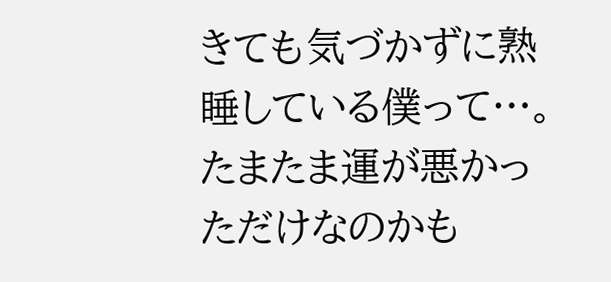きても気づかずに熟睡している僕って…。
たまたま運が悪かっただけなのかも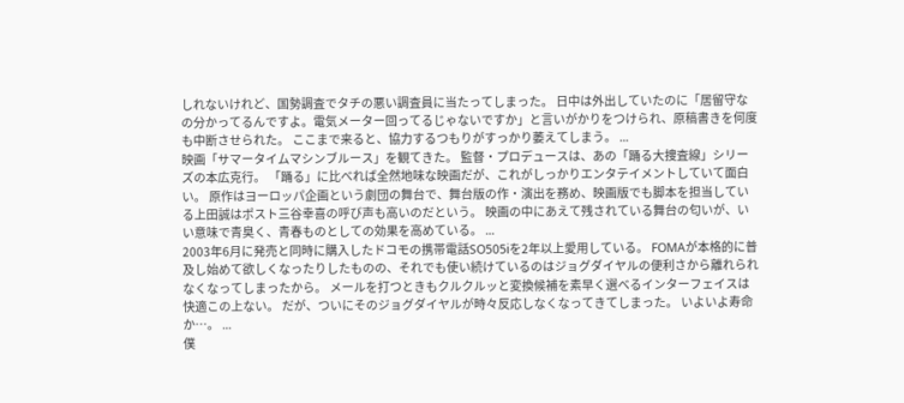しれないけれど、国勢調査でタチの悪い調査員に当たってしまった。 日中は外出していたのに「居留守なの分かってるんですよ。電気メーター回ってるじゃないですか」と言いがかりをつけられ、原稿書きを何度も中断させられた。 ここまで来ると、協力するつもりがすっかり萎えてしまう。 ...
映画「サマータイムマシンブルース」を観てきた。 監督・プロデュースは、あの「踊る大捜査線」シリーズの本広克行。 「踊る」に比べれば全然地味な映画だが、これがしっかりエンタテイメントしていて面白い。 原作はヨーロッパ企画という劇団の舞台で、舞台版の作・演出を務め、映画版でも脚本を担当している上田誠はポスト三谷幸喜の呼び声も高いのだという。 映画の中にあえて残されている舞台の匂いが、いい意味で青臭く、青春ものとしての効果を高めている。 ...
2003年6月に発売と同時に購入したドコモの携帯電話SO505iを2年以上愛用している。 FOMAが本格的に普及し始めて欲しくなったりしたものの、それでも使い続けているのはジョグダイヤルの便利さから離れられなくなってしまったから。 メールを打つときもクルクルッと変換候補を素早く選べるインターフェイスは快適この上ない。 だが、ついにそのジョグダイヤルが時々反応しなくなってきてしまった。 いよいよ寿命か…。 ...
僕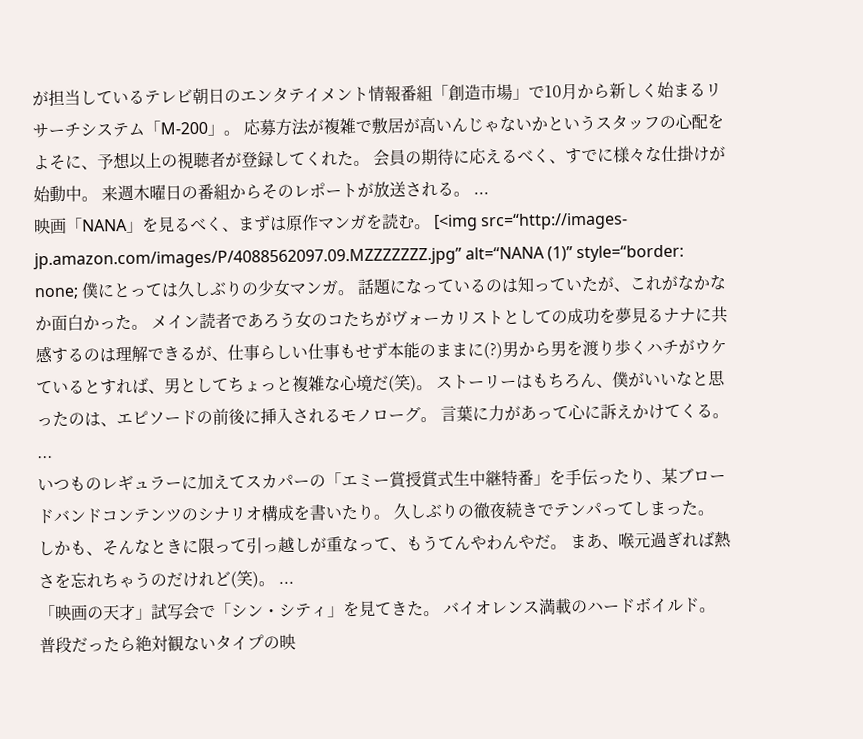が担当しているテレビ朝日のエンタテイメント情報番組「創造市場」で10月から新しく始まるリサーチシステム「M-200」。 応募方法が複雑で敷居が高いんじゃないかというスタッフの心配をよそに、予想以上の視聴者が登録してくれた。 会員の期待に応えるべく、すでに様々な仕掛けが始動中。 来週木曜日の番組からそのレポートが放送される。 ...
映画「NANA」を見るべく、まずは原作マンガを読む。 [<img src=“http://images-jp.amazon.com/images/P/4088562097.09.MZZZZZZZ.jpg” alt=“NANA (1)” style=“border: none; 僕にとっては久しぶりの少女マンガ。 話題になっているのは知っていたが、これがなかなか面白かった。 メイン読者であろう女のコたちがヴォーカリストとしての成功を夢見るナナに共感するのは理解できるが、仕事らしい仕事もせず本能のままに(?)男から男を渡り歩くハチがウケているとすれば、男としてちょっと複雑な心境だ(笑)。 ストーリーはもちろん、僕がいいなと思ったのは、エピソードの前後に挿入されるモノローグ。 言葉に力があって心に訴えかけてくる。 ...
いつものレギュラーに加えてスカパーの「エミー賞授賞式生中継特番」を手伝ったり、某ブロードバンドコンテンツのシナリオ構成を書いたり。 久しぶりの徹夜続きでテンパってしまった。 しかも、そんなときに限って引っ越しが重なって、もうてんやわんやだ。 まあ、喉元過ぎれば熱さを忘れちゃうのだけれど(笑)。 ...
「映画の天才」試写会で「シン・シティ」を見てきた。 バイオレンス満載のハードボイルド。 普段だったら絶対観ないタイプの映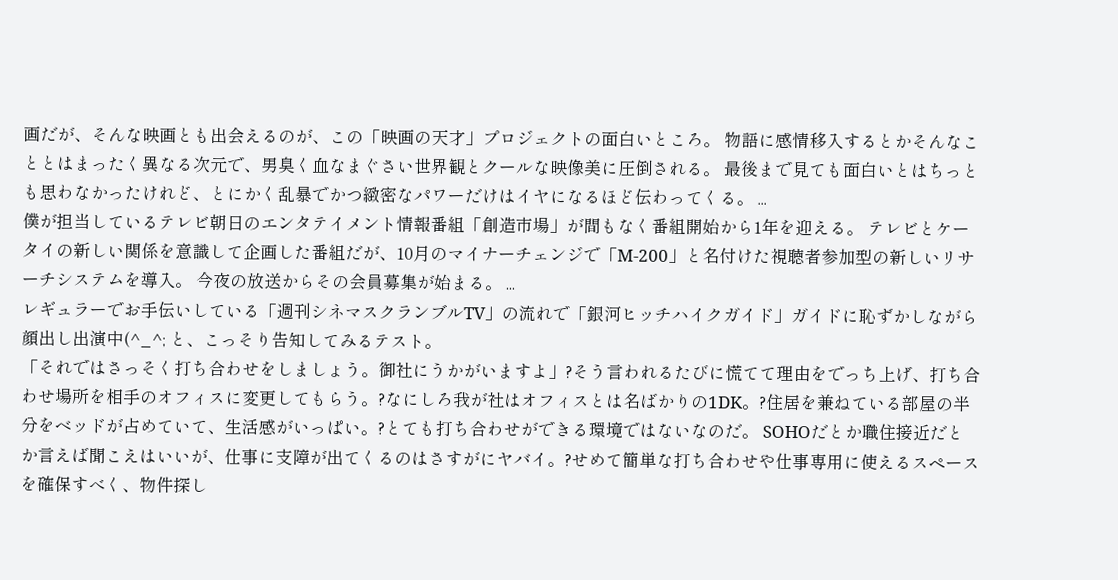画だが、そんな映画とも出会えるのが、この「映画の天才」プロジェクトの面白いところ。 物語に感情移入するとかそんなこととはまったく異なる次元で、男臭く血なまぐさい世界観とクールな映像美に圧倒される。 最後まで見ても面白いとはちっとも思わなかったけれど、とにかく乱暴でかつ緻密なパワーだけはイヤになるほど伝わってくる。 ...
僕が担当しているテレビ朝日のエンタテイメント情報番組「創造市場」が間もなく番組開始から1年を迎える。 テレビとケータイの新しい関係を意識して企画した番組だが、10月のマイナーチェンジで「M-200」と名付けた視聴者参加型の新しいリサーチシステムを導入。 今夜の放送からその会員募集が始まる。 ...
レギュラーでお手伝いしている「週刊シネマスクランブルTV」の流れで「銀河ヒッチハイクガイド」ガイドに恥ずかしながら顔出し出演中(^_^; と、こっそり告知してみるテスト。
「それではさっそく打ち合わせをしましょう。御社にうかがいますよ」?そう言われるたびに慌てて理由をでっち上げ、打ち合わせ場所を相手のオフィスに変更してもらう。?なにしろ我が社はオフィスとは名ばかりの1DK。?住居を兼ねている部屋の半分をベッドが占めていて、生活感がいっぱい。?とても打ち合わせができる環境ではないなのだ。 SOHOだとか職住接近だとか言えば聞こえはいいが、仕事に支障が出てくるのはさすがにヤバイ。?せめて簡単な打ち合わせや仕事専用に使えるスペースを確保すべく、物件探し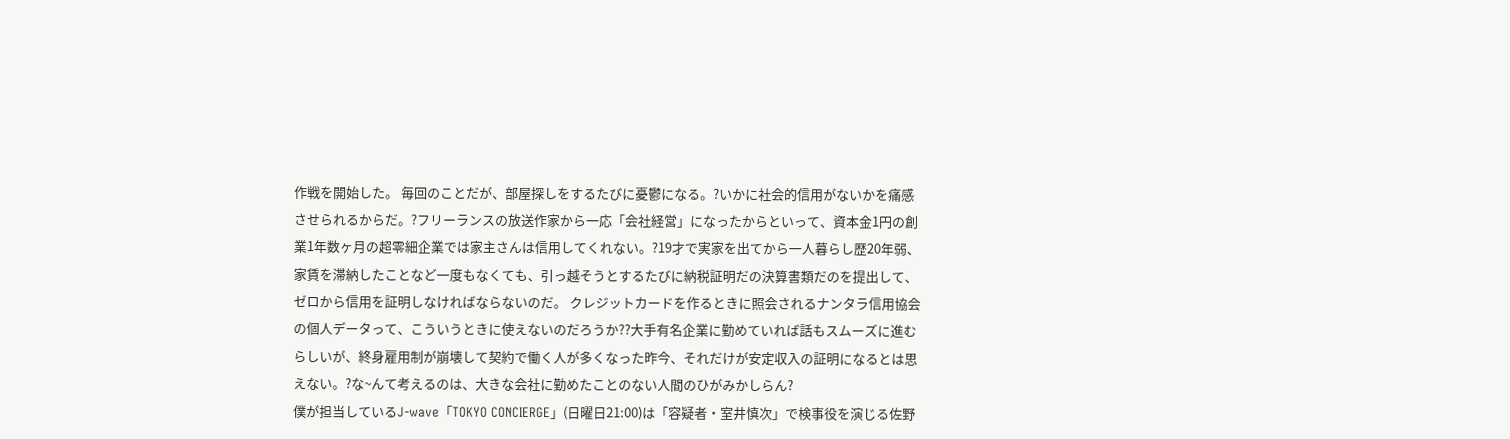作戦を開始した。 毎回のことだが、部屋探しをするたびに憂鬱になる。?いかに社会的信用がないかを痛感させられるからだ。?フリーランスの放送作家から一応「会社経営」になったからといって、資本金1円の創業1年数ヶ月の超零細企業では家主さんは信用してくれない。?19才で実家を出てから一人暮らし歴20年弱、家賃を滞納したことなど一度もなくても、引っ越そうとするたびに納税証明だの決算書類だのを提出して、ゼロから信用を証明しなければならないのだ。 クレジットカードを作るときに照会されるナンタラ信用協会の個人データって、こういうときに使えないのだろうか??大手有名企業に勤めていれば話もスムーズに進むらしいが、終身雇用制が崩壊して契約で働く人が多くなった昨今、それだけが安定収入の証明になるとは思えない。?な~んて考えるのは、大きな会社に勤めたことのない人間のひがみかしらん?
僕が担当しているJ-wave「TOKYO CONCIERGE」(日曜日21:00)は「容疑者・室井慎次」で検事役を演じる佐野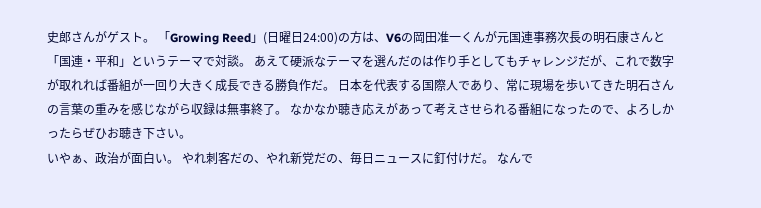史郎さんがゲスト。 「Growing Reed」(日曜日24:00)の方は、V6の岡田准一くんが元国連事務次長の明石康さんと「国連・平和」というテーマで対談。 あえて硬派なテーマを選んだのは作り手としてもチャレンジだが、これで数字が取れれば番組が一回り大きく成長できる勝負作だ。 日本を代表する国際人であり、常に現場を歩いてきた明石さんの言葉の重みを感じながら収録は無事終了。 なかなか聴き応えがあって考えさせられる番組になったので、よろしかったらぜひお聴き下さい。
いやぁ、政治が面白い。 やれ刺客だの、やれ新党だの、毎日ニュースに釘付けだ。 なんで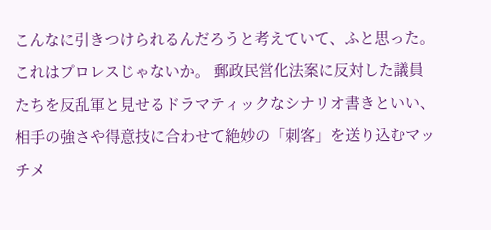こんなに引きつけられるんだろうと考えていて、ふと思った。 これはプロレスじゃないか。 郵政民営化法案に反対した議員たちを反乱軍と見せるドラマティックなシナリオ書きといい、相手の強さや得意技に合わせて絶妙の「刺客」を送り込むマッチメ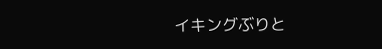イキングぶりと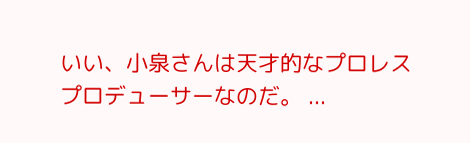いい、小泉さんは天才的なプロレスプロデューサーなのだ。 ...